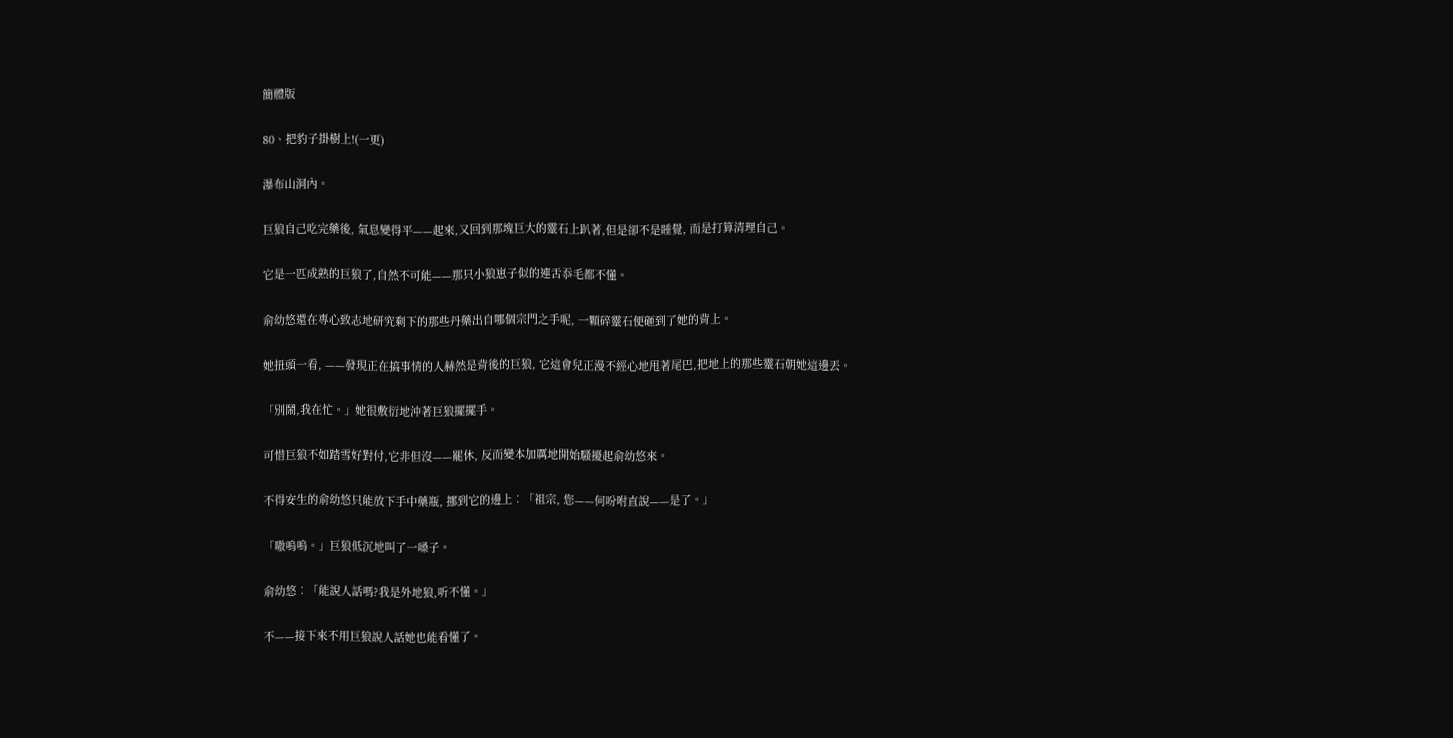簡體版

80、把豹子掛樹上!(一更)

瀑布山洞內。

巨狼自己吃完藥後, 氣息變得平——起來,又回到那塊巨大的靈石上趴著,但是卻不是睡覺, 而是打算清理自己。

它是一匹成熟的巨狼了,自然不可能——那只小狼崽子似的連舌忝毛都不懂。

俞幼悠還在專心致志地研究剩下的那些丹藥出自哪個宗門之手呢, 一顆碎靈石便砸到了她的背上。

她扭頭一看, ——發現正在搞事情的人赫然是背後的巨狼, 它這會兒正漫不經心地甩著尾巴,把地上的那些靈石朝她這邊丟。

「別鬧,我在忙。」她很敷衍地沖著巨狼擺擺手。

可惜巨狼不如踏雪好對付,它非但沒——罷休, 反而變本加厲地開始騷擾起俞幼悠來。

不得安生的俞幼悠只能放下手中藥瓶, 挪到它的邊上︰「祖宗, 您——何吩咐直說——是了。」

「嗷嗚嗚。」巨狼低沉地叫了一嗓子。

俞幼悠︰「能說人話嗎?我是外地狼,听不懂。」

不——接下來不用巨狼說人話她也能看懂了。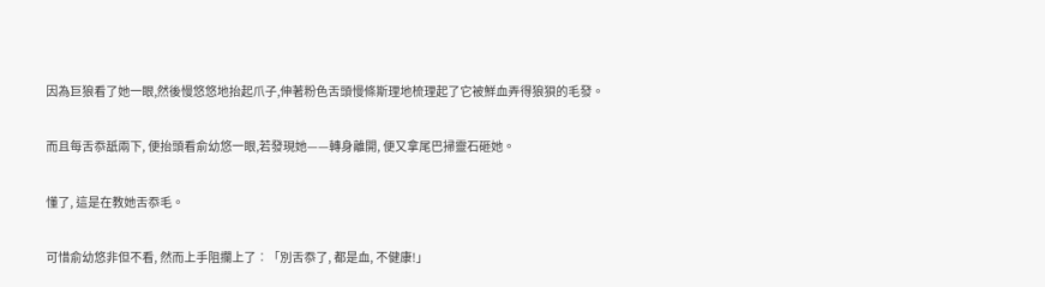因為巨狼看了她一眼,然後慢悠悠地抬起爪子,伸著粉色舌頭慢條斯理地梳理起了它被鮮血弄得狼狽的毛發。

而且每舌忝舐兩下, 便抬頭看俞幼悠一眼,若發現她——轉身離開, 便又拿尾巴掃靈石砸她。

懂了, 這是在教她舌忝毛。

可惜俞幼悠非但不看, 然而上手阻攔上了︰「別舌忝了, 都是血, 不健康!」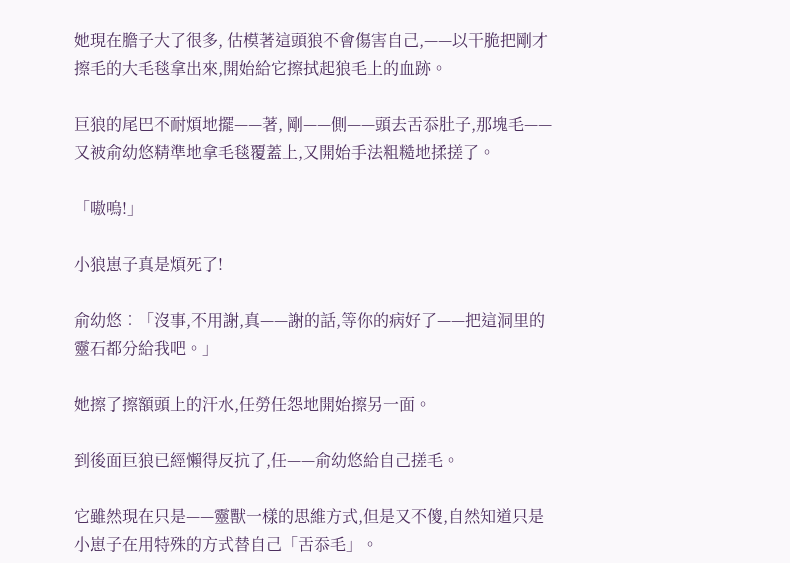她現在膽子大了很多, 估模著這頭狼不會傷害自己,——以干脆把剛才擦毛的大毛毯拿出來,開始給它擦拭起狼毛上的血跡。

巨狼的尾巴不耐煩地擺——著, 剛——側——頭去舌忝肚子,那塊毛——又被俞幼悠精準地拿毛毯覆蓋上,又開始手法粗糙地揉搓了。

「嗷嗚!」

小狼崽子真是煩死了!

俞幼悠︰「沒事,不用謝,真——謝的話,等你的病好了——把這洞里的靈石都分給我吧。」

她擦了擦額頭上的汗水,任勞任怨地開始擦另一面。

到後面巨狼已經懶得反抗了,任——俞幼悠給自己搓毛。

它雖然現在只是——靈獸一樣的思維方式,但是又不傻,自然知道只是小崽子在用特殊的方式替自己「舌忝毛」。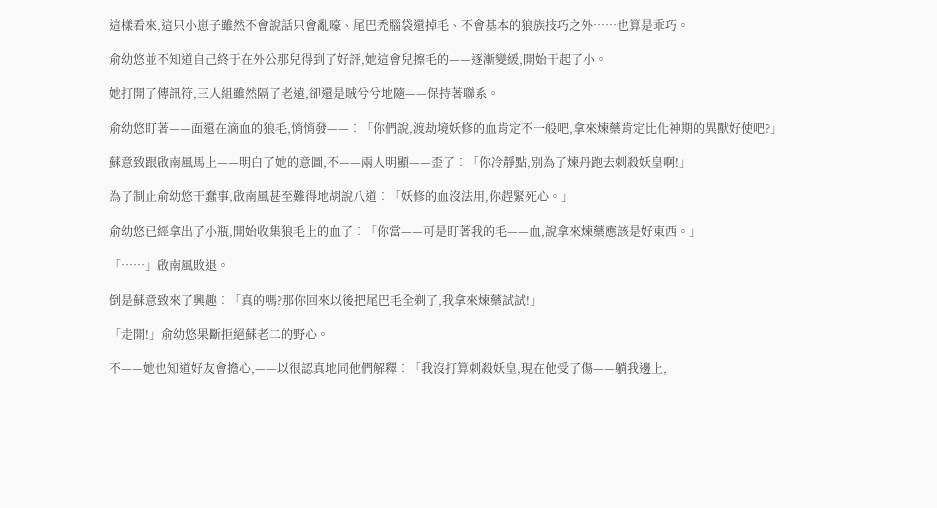這樣看來,這只小崽子雖然不會說話只會亂嚎、尾巴禿腦袋還掉毛、不會基本的狼族技巧之外……也算是乖巧。

俞幼悠並不知道自己終于在外公那兒得到了好評,她這會兒擦毛的——逐漸變緩,開始干起了小。

她打開了傳訊符,三人組雖然隔了老遠,卻還是賊兮兮地隨——保持著聯系。

俞幼悠盯著——面還在滴血的狼毛,悄悄發——︰「你們說,渡劫境妖修的血肯定不一般吧,拿來煉藥肯定比化神期的異獸好使吧?」

蘇意致跟啟南風馬上——明白了她的意圖,不——兩人明顯——歪了︰「你冷靜點,別為了煉丹跑去刺殺妖皇啊!」

為了制止俞幼悠干蠢事,啟南風甚至難得地胡說八道︰「妖修的血沒法用,你趕緊死心。」

俞幼悠已經拿出了小瓶,開始收集狼毛上的血了︰「你當——可是盯著我的毛——血,說拿來煉藥應該是好東西。」

「……」啟南風敗退。

倒是蘇意致來了興趣︰「真的嗎?那你回來以後把尾巴毛全剃了,我拿來煉藥試試!」

「走開!」俞幼悠果斷拒絕蘇老二的野心。

不——她也知道好友會擔心,——以很認真地同他們解釋︰「我沒打算刺殺妖皇,現在他受了傷——躺我邊上,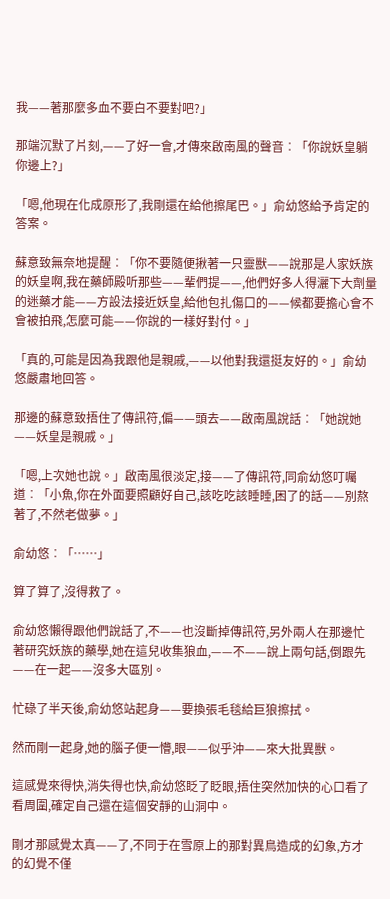我——著那麼多血不要白不要對吧?」

那端沉默了片刻,——了好一會,才傳來啟南風的聲音︰「你說妖皇躺你邊上?」

「嗯,他現在化成原形了,我剛還在給他擦尾巴。」俞幼悠給予肯定的答案。

蘇意致無奈地提醒︰「你不要隨便揪著一只靈獸——說那是人家妖族的妖皇啊,我在藥師殿听那些——輩們提——,他們好多人得灑下大劑量的迷藥才能——方設法接近妖皇,給他包扎傷口的——候都要擔心會不會被拍飛,怎麼可能——你說的一樣好對付。」

「真的,可能是因為我跟他是親戚,——以他對我還挺友好的。」俞幼悠嚴肅地回答。

那邊的蘇意致捂住了傳訊符,偏——頭去——啟南風說話︰「她說她——妖皇是親戚。」

「嗯,上次她也說。」啟南風很淡定,接——了傳訊符,同俞幼悠叮囑道︰「小魚,你在外面要照顧好自己,該吃吃該睡睡,困了的話——別熬著了,不然老做夢。」

俞幼悠︰「……」

算了算了,沒得救了。

俞幼悠懶得跟他們說話了,不——也沒斷掉傳訊符,另外兩人在那邊忙著研究妖族的藥學,她在這兒收集狼血,——不——說上兩句話,倒跟先——在一起——沒多大區別。

忙碌了半天後,俞幼悠站起身——要換張毛毯給巨狼擦拭。

然而剛一起身,她的腦子便一懵,眼——似乎沖——來大批異獸。

這感覺來得快,消失得也快,俞幼悠眨了眨眼,捂住突然加快的心口看了看周圍,確定自己還在這個安靜的山洞中。

剛才那感覺太真——了,不同于在雪原上的那對異鳥造成的幻象,方才的幻覺不僅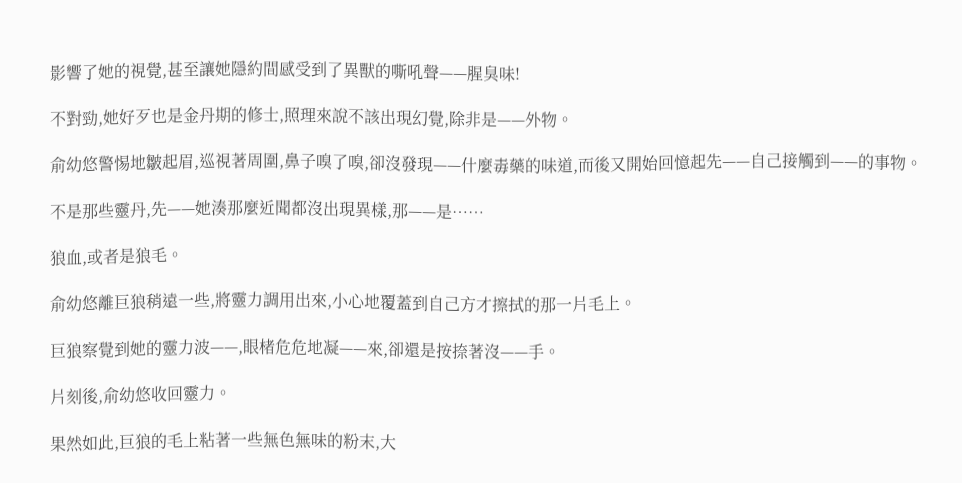影響了她的視覺,甚至讓她隱約間感受到了異獸的嘶吼聲——腥臭味!

不對勁,她好歹也是金丹期的修士,照理來說不該出現幻覺,除非是——外物。

俞幼悠警惕地皺起眉,巡視著周圍,鼻子嗅了嗅,卻沒發現——什麼毒藥的味道,而後又開始回憶起先——自己接觸到——的事物。

不是那些靈丹,先——她湊那麼近聞都沒出現異樣,那——是……

狼血,或者是狼毛。

俞幼悠離巨狼稍遠一些,將靈力調用出來,小心地覆蓋到自己方才擦拭的那一片毛上。

巨狼察覺到她的靈力波——,眼楮危危地凝——來,卻還是按捺著沒——手。

片刻後,俞幼悠收回靈力。

果然如此,巨狼的毛上粘著一些無色無味的粉末,大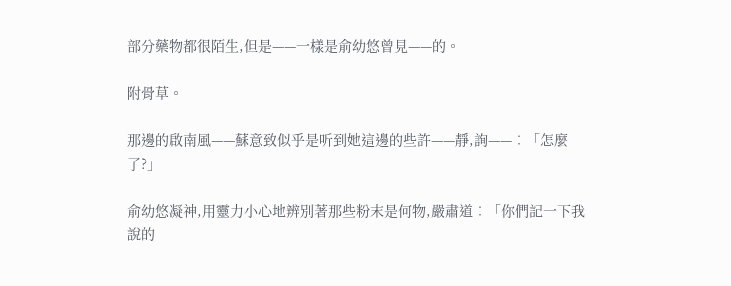部分藥物都很陌生,但是——一樣是俞幼悠曾見——的。

附骨草。

那邊的啟南風——蘇意致似乎是听到她這邊的些許——靜,詢——︰「怎麼了?」

俞幼悠凝神,用靈力小心地辨別著那些粉末是何物,嚴肅道︰「你們記一下我說的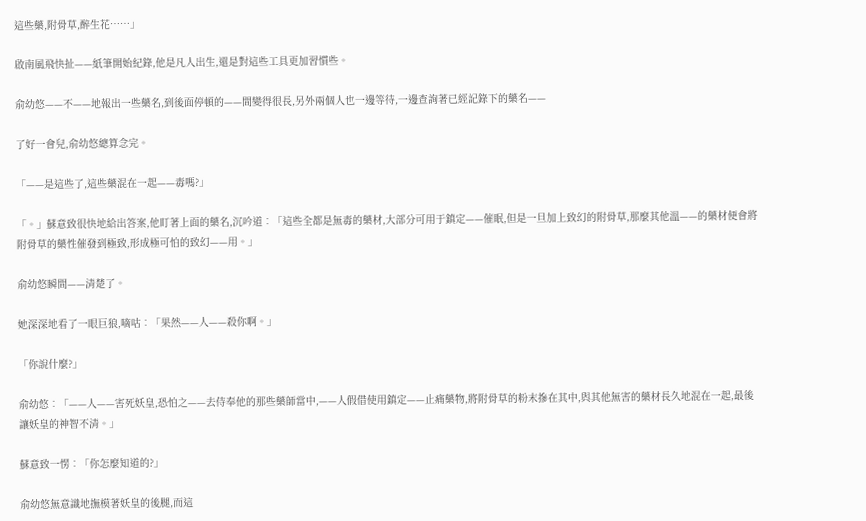這些藥,附骨草,醉生花……」

啟南風飛快扯——紙筆開始紀錄,他是凡人出生,還是對這些工具更加習慣些。

俞幼悠——不——地報出一些藥名,到後面停頓的——間變得很長,另外兩個人也一邊等待,一邊查詢著已經記錄下的藥名——

了好一會兒,俞幼悠總算念完。

「——是這些了,這些藥混在一起——毒嗎?」

「。」蘇意致很快地給出答案,他盯著上面的藥名,沉吟道︰「這些全都是無毒的藥材,大部分可用于鎮定——催眠,但是一旦加上致幻的附骨草,那麼其他溫——的藥材便會將附骨草的藥性催發到極致,形成極可怕的致幻——用。」

俞幼悠瞬間——清楚了。

她深深地看了一眼巨狼,嘀咕︰「果然——人——殺你啊。」

「你說什麼?」

俞幼悠︰「——人——害死妖皇,恐怕之——去侍奉他的那些藥師當中,——人假借使用鎮定——止痛藥物,將附骨草的粉末摻在其中,與其他無害的藥材長久地混在一起,最後讓妖皇的神智不清。」

蘇意致一愣︰「你怎麼知道的?」

俞幼悠無意識地撫模著妖皇的後腿,而這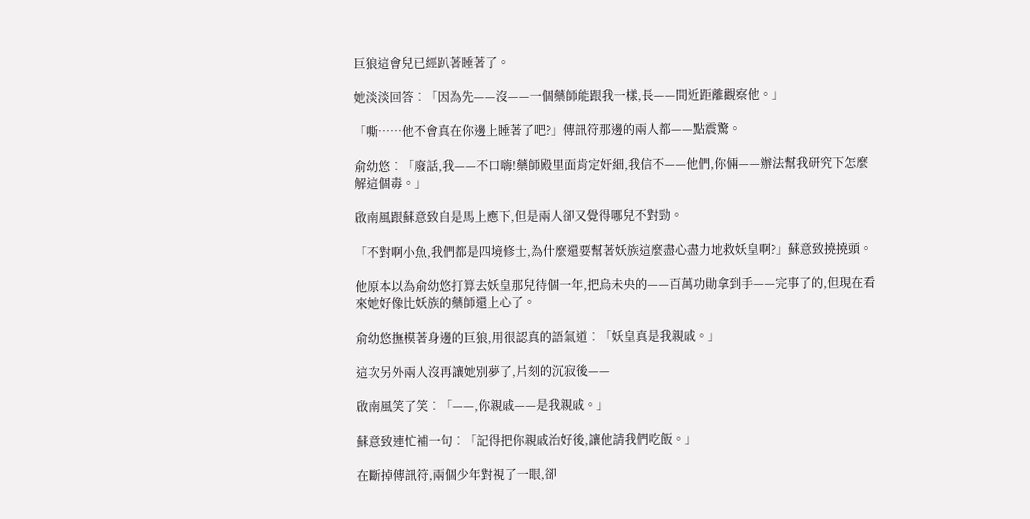巨狼這會兒已經趴著睡著了。

她淡淡回答︰「因為先——沒——一個藥師能跟我一樣,長——間近距離觀察他。」

「嘶……他不會真在你邊上睡著了吧?」傳訊符那邊的兩人都——點震驚。

俞幼悠︰「廢話,我——不口嗨!藥師殿里面肯定奸細,我信不——他們,你倆——辦法幫我研究下怎麼解這個毒。」

啟南風跟蘇意致自是馬上應下,但是兩人卻又覺得哪兒不對勁。

「不對啊小魚,我們都是四境修士,為什麼還要幫著妖族這麼盡心盡力地救妖皇啊?」蘇意致撓撓頭。

他原本以為俞幼悠打算去妖皇那兒待個一年,把烏未央的——百萬功勛拿到手——完事了的,但現在看來她好像比妖族的藥師還上心了。

俞幼悠撫模著身邊的巨狼,用很認真的語氣道︰「妖皇真是我親戚。」

這次另外兩人沒再讓她別夢了,片刻的沉寂後——

啟南風笑了笑︰「——,你親戚——是我親戚。」

蘇意致連忙補一句︰「記得把你親戚治好後,讓他請我們吃飯。」

在斷掉傳訊符,兩個少年對視了一眼,卻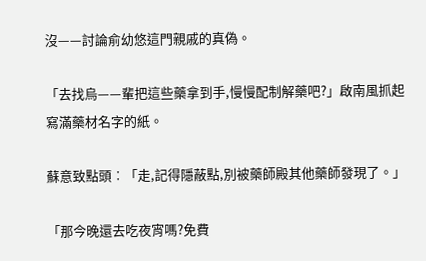沒——討論俞幼悠這門親戚的真偽。

「去找烏——輩把這些藥拿到手,慢慢配制解藥吧?」啟南風抓起寫滿藥材名字的紙。

蘇意致點頭︰「走,記得隱蔽點,別被藥師殿其他藥師發現了。」

「那今晚還去吃夜宵嗎?免費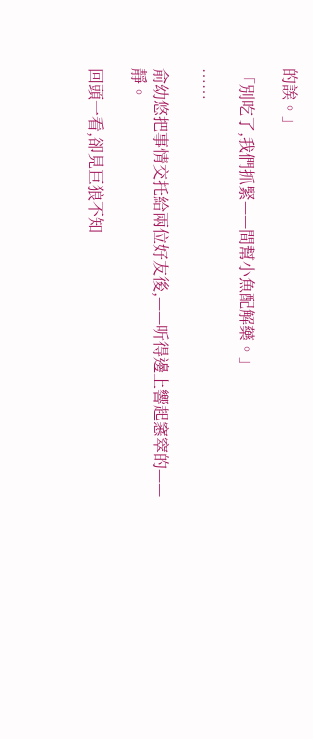的誒。」

「別吃了,我們抓緊——間幫小魚配解藥。」

……

俞幼悠把事情交托給兩位好友後,——听得邊上響起窸窣的——靜。

回頭一看,卻見巨狼不知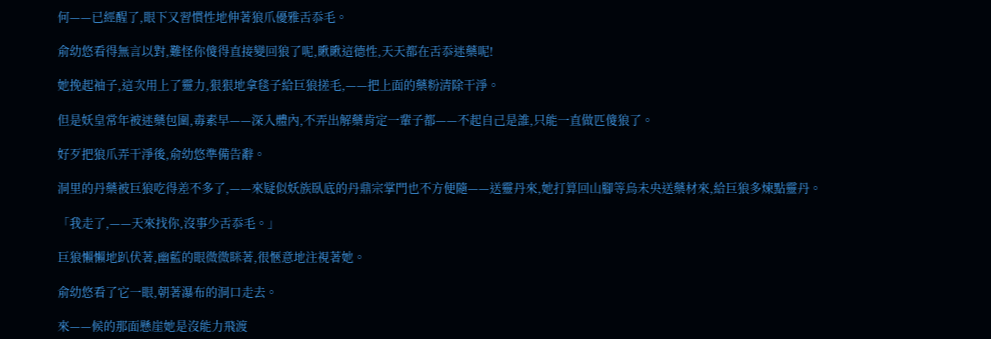何——已經醒了,眼下又習慣性地伸著狼爪優雅舌忝毛。

俞幼悠看得無言以對,難怪你傻得直接變回狼了呢,瞅瞅這德性,天天都在舌忝迷藥呢!

她挽起袖子,這次用上了靈力,狠狠地拿毯子給巨狼搓毛,——把上面的藥粉清除干淨。

但是妖皇常年被迷藥包圍,毒素早——深入體內,不弄出解藥肯定一輩子都——不起自己是誰,只能一直做匹傻狼了。

好歹把狼爪弄干淨後,俞幼悠準備告辭。

洞里的丹藥被巨狼吃得差不多了,——來疑似妖族臥底的丹鼎宗掌門也不方便隨——送靈丹來,她打算回山腳等烏未央送藥材來,給巨狼多煉點靈丹。

「我走了,——天來找你,沒事少舌忝毛。」

巨狼懶懶地趴伏著,幽藍的眼微微眯著,很愜意地注視著她。

俞幼悠看了它一眼,朝著瀑布的洞口走去。

來——候的那面懸崖她是沒能力飛渡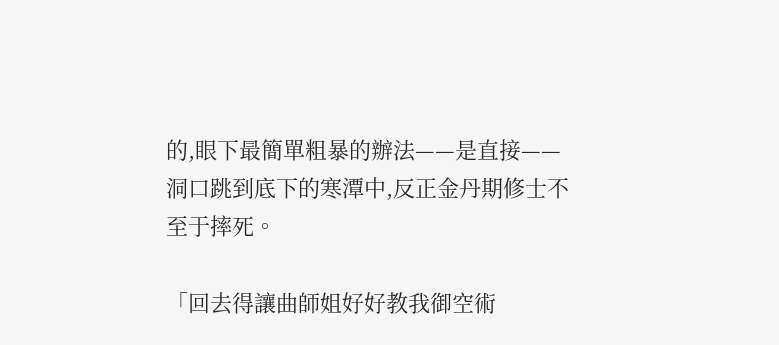的,眼下最簡單粗暴的辦法——是直接——洞口跳到底下的寒潭中,反正金丹期修士不至于摔死。

「回去得讓曲師姐好好教我御空術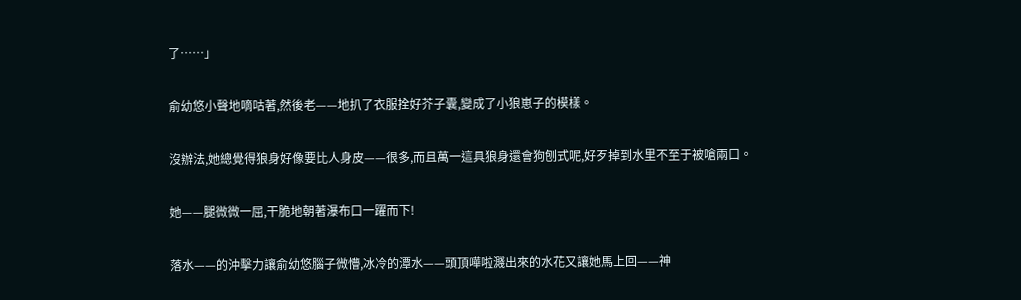了……」

俞幼悠小聲地嘀咕著,然後老——地扒了衣服拴好芥子囊,變成了小狼崽子的模樣。

沒辦法,她總覺得狼身好像要比人身皮——很多,而且萬一這具狼身還會狗刨式呢,好歹掉到水里不至于被嗆兩口。

她——腿微微一屈,干脆地朝著瀑布口一躍而下!

落水——的沖擊力讓俞幼悠腦子微懵,冰冷的潭水——頭頂嘩啦濺出來的水花又讓她馬上回——神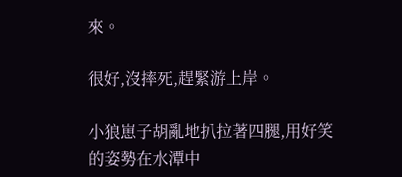來。

很好,沒摔死,趕緊游上岸。

小狼崽子胡亂地扒拉著四腿,用好笑的姿勢在水潭中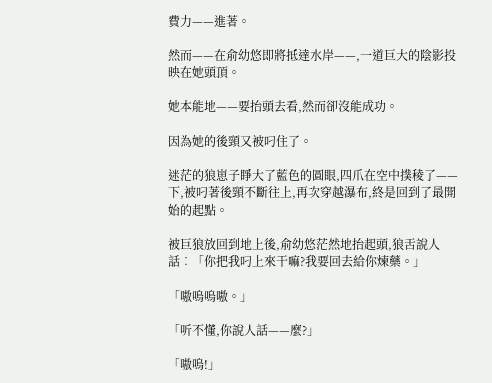費力——進著。

然而——在俞幼悠即將抵達水岸——,一道巨大的陰影投映在她頭頂。

她本能地——要抬頭去看,然而卻沒能成功。

因為她的後頸又被叼住了。

迷茫的狼崽子睜大了藍色的圓眼,四爪在空中撲稜了——下,被叼著後頸不斷往上,再次穿越瀑布,終是回到了最開始的起點。

被巨狼放回到地上後,俞幼悠茫然地抬起頭,狼舌說人話︰「你把我叼上來干嘛?我要回去給你煉藥。」

「嗷嗚嗚嗷。」

「听不懂,你說人話——麼?」

「嗷嗚!」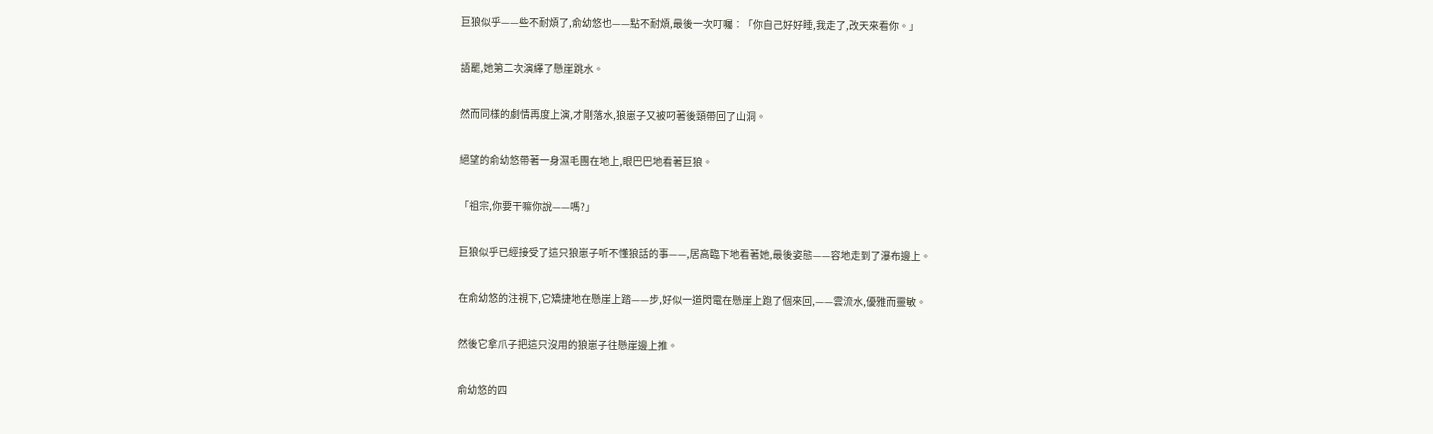巨狼似乎——些不耐煩了,俞幼悠也——點不耐煩,最後一次叮囑︰「你自己好好睡,我走了,改天來看你。」

語罷,她第二次演繹了懸崖跳水。

然而同樣的劇情再度上演,才剛落水,狼崽子又被叼著後頸帶回了山洞。

絕望的俞幼悠帶著一身濕毛團在地上,眼巴巴地看著巨狼。

「祖宗,你要干嘛你說——嗎?」

巨狼似乎已經接受了這只狼崽子听不懂狼話的事——,居高臨下地看著她,最後姿態——容地走到了瀑布邊上。

在俞幼悠的注視下,它矯捷地在懸崖上踏——步,好似一道閃電在懸崖上跑了個來回,——雲流水,優雅而靈敏。

然後它拿爪子把這只沒用的狼崽子往懸崖邊上推。

俞幼悠的四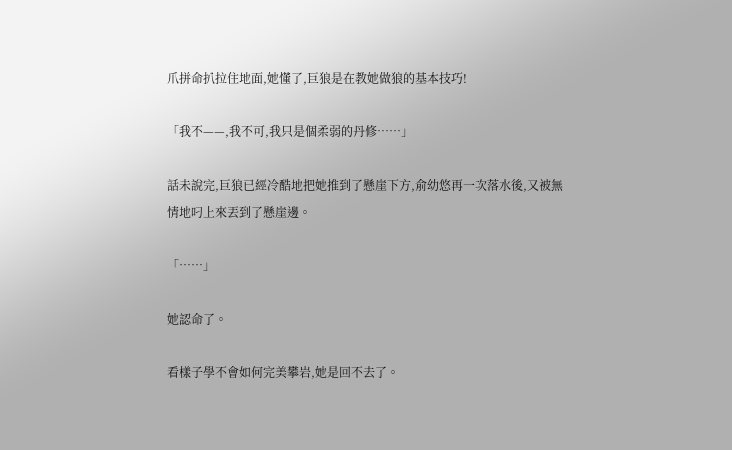爪拼命扒拉住地面,她懂了,巨狼是在教她做狼的基本技巧!

「我不——,我不可,我只是個柔弱的丹修……」

話未說完,巨狼已經冷酷地把她推到了懸崖下方,俞幼悠再一次落水後,又被無情地叼上來丟到了懸崖邊。

「……」

她認命了。

看樣子學不會如何完美攀岩,她是回不去了。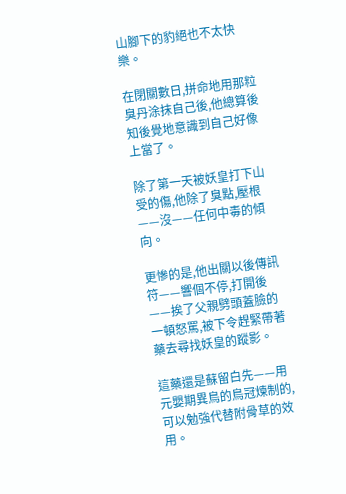山腳下的豹絕也不太快樂。

在閉關數日,拼命地用那粒臭丹涂抹自己後,他總算後知後覺地意識到自己好像上當了。

除了第一天被妖皇打下山受的傷,他除了臭點,壓根——沒——任何中毒的傾向。

更慘的是,他出關以後傳訊符——響個不停,打開後——挨了父親劈頭蓋臉的一頓怒罵,被下令趕緊帶著藥去尋找妖皇的蹤影。

這藥還是蘇留白先——用元嬰期異鳥的鳥冠煉制的,可以勉強代替附骨草的效用。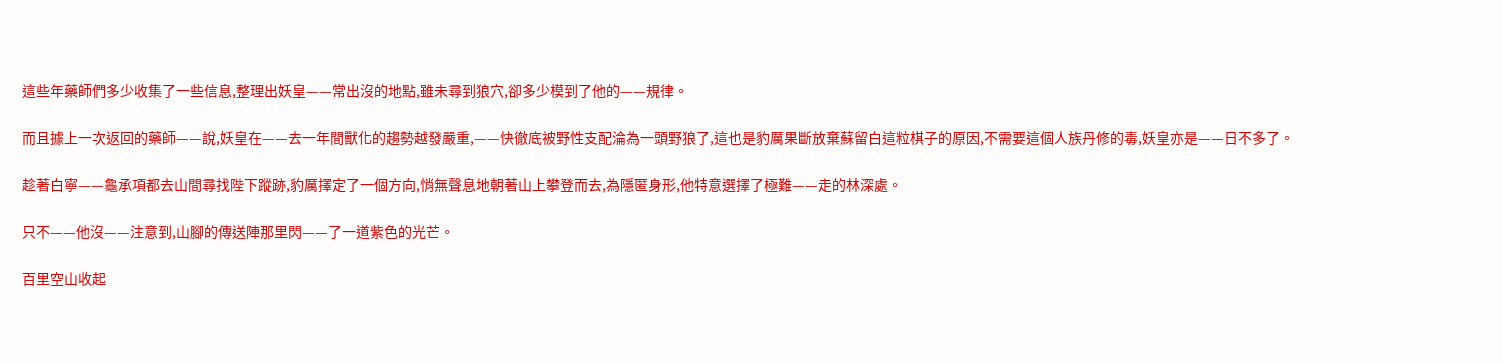這些年藥師們多少收集了一些信息,整理出妖皇——常出沒的地點,雖未尋到狼穴,卻多少模到了他的——規律。

而且據上一次返回的藥師——說,妖皇在——去一年間獸化的趨勢越發嚴重,——快徹底被野性支配淪為一頭野狼了,這也是豹厲果斷放棄蘇留白這粒棋子的原因,不需要這個人族丹修的毒,妖皇亦是——日不多了。

趁著白寧——龜承項都去山間尋找陛下蹤跡,豹厲擇定了一個方向,悄無聲息地朝著山上攀登而去,為隱匿身形,他特意選擇了極難——走的林深處。

只不——他沒——注意到,山腳的傳送陣那里閃——了一道紫色的光芒。

百里空山收起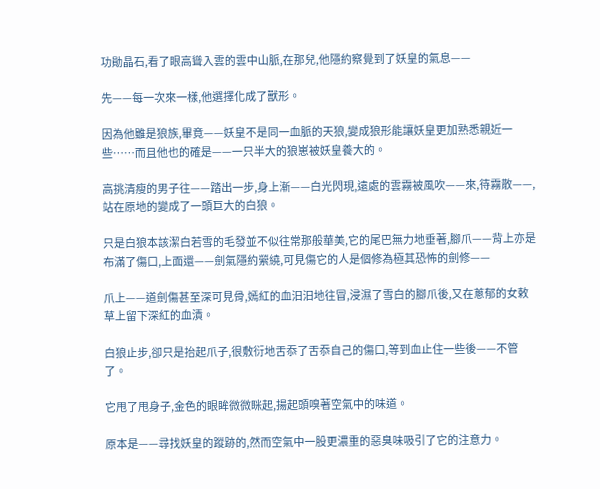功勛晶石,看了眼高聳入雲的雲中山脈,在那兒,他隱約察覺到了妖皇的氣息——

先——每一次來一樣,他選擇化成了獸形。

因為他雖是狼族,畢竟——妖皇不是同一血脈的天狼,變成狼形能讓妖皇更加熟悉親近一些……而且他也的確是——一只半大的狼崽被妖皇養大的。

高挑清瘦的男子往——踏出一步,身上漸——白光閃現,遠處的雲霧被風吹——來,待霧散——,站在原地的變成了一頭巨大的白狼。

只是白狼本該潔白若雪的毛發並不似往常那般華美,它的尾巴無力地垂著,腳爪——背上亦是布滿了傷口,上面還——劍氣隱約縈繞,可見傷它的人是個修為極其恐怖的劍修——

爪上——道劍傷甚至深可見骨,嫣紅的血汩汩地往冒,浸濕了雪白的腳爪後,又在蔥郁的女敕草上留下深紅的血漬。

白狼止步,卻只是抬起爪子,很敷衍地舌忝了舌忝自己的傷口,等到血止住一些後——不管了。

它甩了甩身子,金色的眼眸微微眯起,揚起頭嗅著空氣中的味道。

原本是——尋找妖皇的蹤跡的,然而空氣中一股更濃重的惡臭味吸引了它的注意力。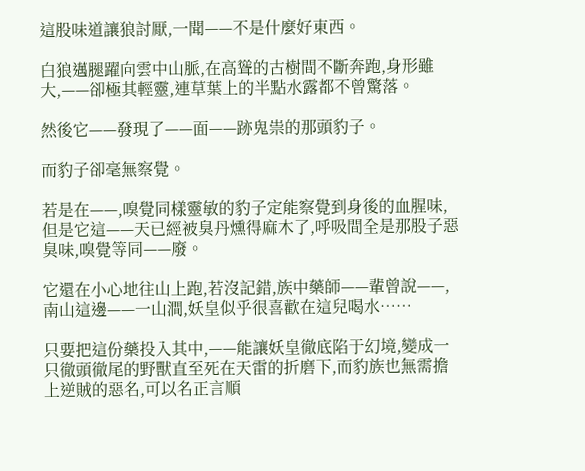這股味道讓狼討厭,一聞——不是什麼好東西。

白狼邁腿躍向雲中山脈,在高聳的古樹間不斷奔跑,身形雖大,——卻極其輕靈,連草葉上的半點水露都不曾驚落。

然後它——發現了——面——跡鬼祟的那頭豹子。

而豹子卻毫無察覺。

若是在——,嗅覺同樣靈敏的豹子定能察覺到身後的血腥味,但是它這——天已經被臭丹燻得麻木了,呼吸間全是那股子惡臭味,嗅覺等同——廢。

它還在小心地往山上跑,若沒記錯,族中藥師——輩曾說——,南山這邊——一山澗,妖皇似乎很喜歡在這兒喝水……

只要把這份藥投入其中,——能讓妖皇徹底陷于幻境,變成一只徹頭徹尾的野獸直至死在天雷的折磨下,而豹族也無需擔上逆賊的惡名,可以名正言順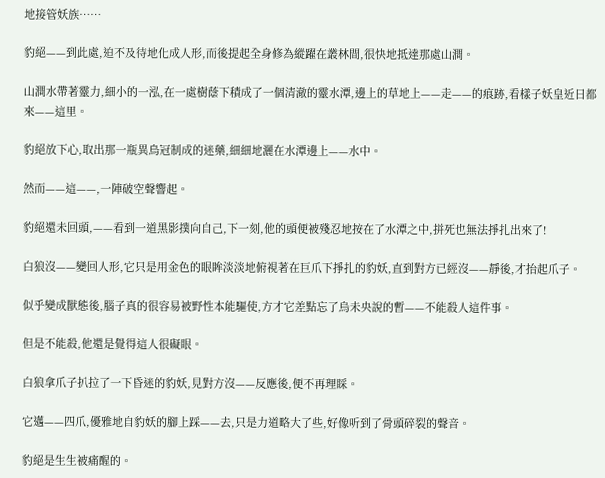地接管妖族……

豹絕——到此處,迫不及待地化成人形,而後提起全身修為縱躍在叢林間,很快地抵達那處山澗。

山澗水帶著靈力,細小的一泓,在一處樹蔭下積成了一個清澈的靈水潭,邊上的草地上——走——的痕跡,看樣子妖皇近日都來——這里。

豹絕放下心,取出那一瓶異鳥冠制成的迷藥,細細地灑在水潭邊上——水中。

然而——這——,一陣破空聲響起。

豹絕還未回頭,——看到一道黑影撲向自己,下一刻,他的頭便被殘忍地按在了水潭之中,拼死也無法掙扎出來了!

白狼沒——變回人形,它只是用金色的眼眸淡淡地俯視著在巨爪下掙扎的豹妖,直到對方已經沒——靜後,才抬起爪子。

似乎變成獸態後,腦子真的很容易被野性本能驅使,方才它差點忘了烏未央說的暫——不能殺人這件事。

但是不能殺,他還是覺得這人很礙眼。

白狼拿爪子扒拉了一下昏迷的豹妖,見對方沒——反應後,便不再理睬。

它邁——四爪,優雅地自豹妖的腳上踩——去,只是力道略大了些,好像听到了骨頭碎裂的聲音。

豹絕是生生被痛醒的。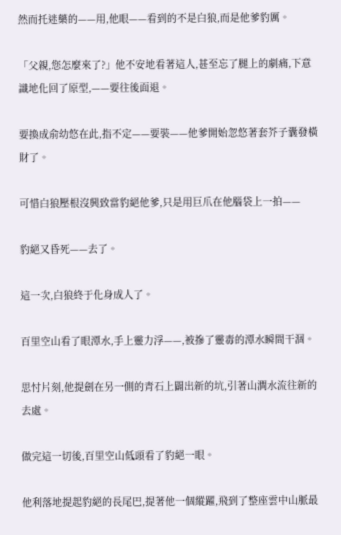然而托迷藥的——用,他眼——看到的不是白狼,而是他爹豹厲。

「父親,您怎麼來了?」他不安地看著這人,甚至忘了腿上的劇痛,下意識地化回了原型,——要往後面退。

要換成俞幼悠在此,指不定——要裝——他爹開始忽悠著套芥子囊發橫財了。

可惜白狼壓根沒興致當豹絕他爹,只是用巨爪在他腦袋上一拍——

豹絕又昏死——去了。

這一次,白狼終于化身成人了。

百里空山看了眼潭水,手上靈力浮——,被摻了靈毒的潭水瞬間干涸。

思忖片刻,他提劍在另一側的青石上闢出新的坑,引著山澗水流往新的去處。

做完這一切後,百里空山低頭看了豹絕一眼。

他利落地提起豹絕的長尾巴,提著他一個縱躍,飛到了整座雲中山脈最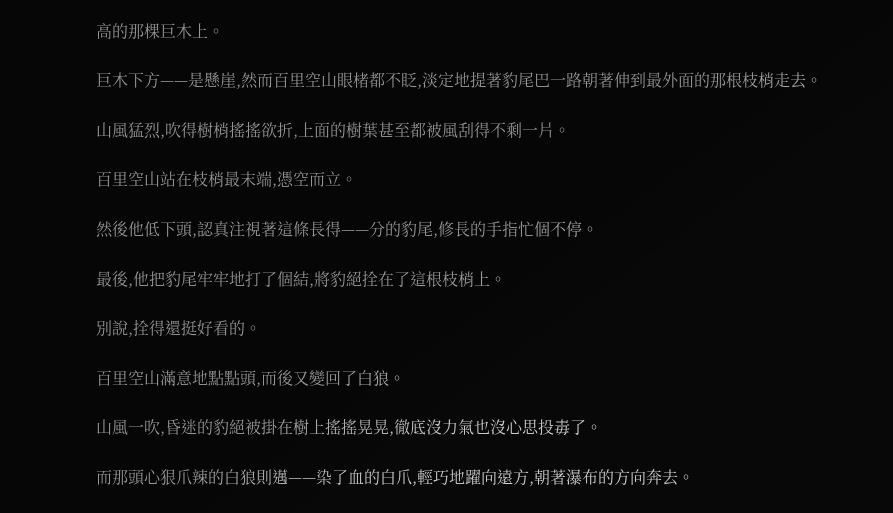高的那棵巨木上。

巨木下方——是懸崖,然而百里空山眼楮都不眨,淡定地提著豹尾巴一路朝著伸到最外面的那根枝梢走去。

山風猛烈,吹得樹梢搖搖欲折,上面的樹葉甚至都被風刮得不剩一片。

百里空山站在枝梢最末端,憑空而立。

然後他低下頭,認真注視著這條長得——分的豹尾,修長的手指忙個不停。

最後,他把豹尾牢牢地打了個結,將豹絕拴在了這根枝梢上。

別說,拴得還挺好看的。

百里空山滿意地點點頭,而後又變回了白狼。

山風一吹,昏迷的豹絕被掛在樹上搖搖晃晃,徹底沒力氣也沒心思投毒了。

而那頭心狠爪辣的白狼則邁——染了血的白爪,輕巧地躍向遠方,朝著瀑布的方向奔去。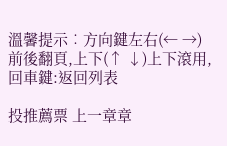溫馨提示︰方向鍵左右(← →)前後翻頁,上下(↑ ↓)上下滾用, 回車鍵:返回列表

投推薦票 上一章章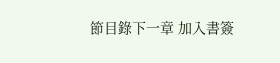節目錄下一章 加入書簽